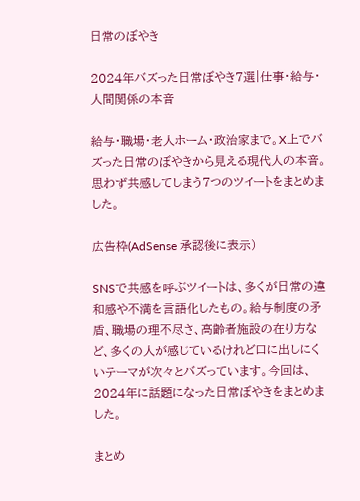日常のぼやき

2024年バズった日常ぼやき7選|仕事・給与・人間関係の本音

給与・職場・老人ホーム・政治家まで。X上でバズった日常のぼやきから見える現代人の本音。思わず共感してしまう7つのツイートをまとめました。

広告枠(AdSense 承認後に表示)

SNSで共感を呼ぶツイートは、多くが日常の違和感や不満を言語化したもの。給与制度の矛盾、職場の理不尽さ、高齢者施設の在り方など、多くの人が感じているけれど口に出しにくいテーマが次々とバズっています。今回は、2024年に話題になった日常ぼやきをまとめました。

まとめ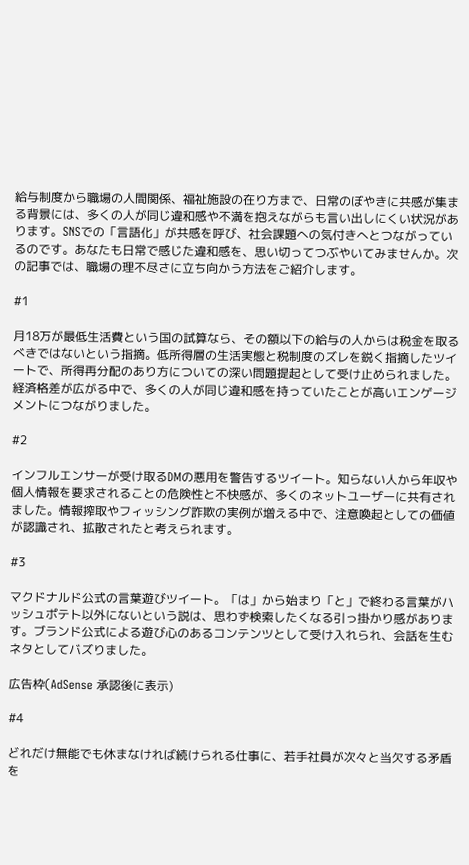給与制度から職場の人間関係、福祉施設の在り方まで、日常のぼやきに共感が集まる背景には、多くの人が同じ違和感や不満を抱えながらも言い出しにくい状況があります。SNSでの「言語化」が共感を呼び、社会課題への気付きへとつながっているのです。あなたも日常で感じた違和感を、思い切ってつぶやいてみませんか。次の記事では、職場の理不尽さに立ち向かう方法をご紹介します。

#1

月18万が最低生活費という国の試算なら、その額以下の給与の人からは税金を取るべきではないという指摘。低所得層の生活実態と税制度のズレを鋭く指摘したツイートで、所得再分配のあり方についての深い問題提起として受け止められました。経済格差が広がる中で、多くの人が同じ違和感を持っていたことが高いエンゲージメントにつながりました。

#2

インフルエンサーが受け取るDMの悪用を警告するツイート。知らない人から年収や個人情報を要求されることの危険性と不快感が、多くのネットユーザーに共有されました。情報搾取やフィッシング詐欺の実例が増える中で、注意喚起としての価値が認識され、拡散されたと考えられます。

#3

マクドナルド公式の言葉遊びツイート。「は」から始まり「と」で終わる言葉がハッシュポテト以外にないという説は、思わず検索したくなる引っ掛かり感があります。ブランド公式による遊び心のあるコンテンツとして受け入れられ、会話を生むネタとしてバズりました。

広告枠(AdSense 承認後に表示)

#4

どれだけ無能でも休まなければ続けられる仕事に、若手社員が次々と当欠する矛盾を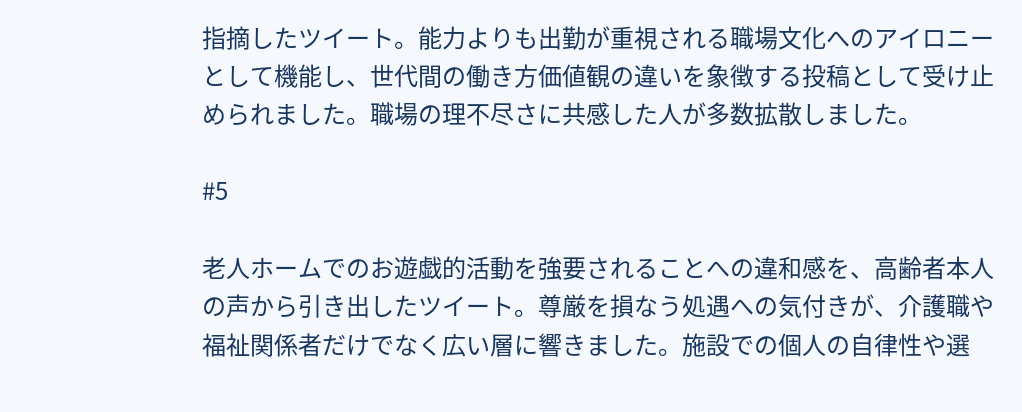指摘したツイート。能力よりも出勤が重視される職場文化へのアイロニーとして機能し、世代間の働き方価値観の違いを象徴する投稿として受け止められました。職場の理不尽さに共感した人が多数拡散しました。

#5

老人ホームでのお遊戯的活動を強要されることへの違和感を、高齢者本人の声から引き出したツイート。尊厳を損なう処遇への気付きが、介護職や福祉関係者だけでなく広い層に響きました。施設での個人の自律性や選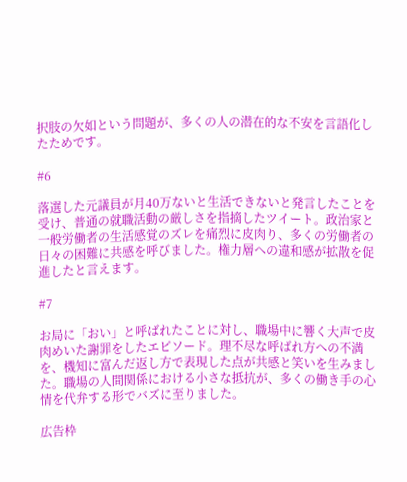択肢の欠如という問題が、多くの人の潜在的な不安を言語化したためです。

#6

落選した元議員が月40万ないと生活できないと発言したことを受け、普通の就職活動の厳しさを指摘したツイート。政治家と一般労働者の生活感覚のズレを痛烈に皮肉り、多くの労働者の日々の困難に共感を呼びました。権力層への違和感が拡散を促進したと言えます。

#7

お局に「おい」と呼ばれたことに対し、職場中に響く大声で皮肉めいた謝罪をしたエピソード。理不尽な呼ばれ方への不満を、機知に富んだ返し方で表現した点が共感と笑いを生みました。職場の人間関係における小さな抵抗が、多くの働き手の心情を代弁する形でバズに至りました。

広告枠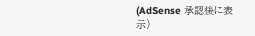(AdSense 承認後に表示)